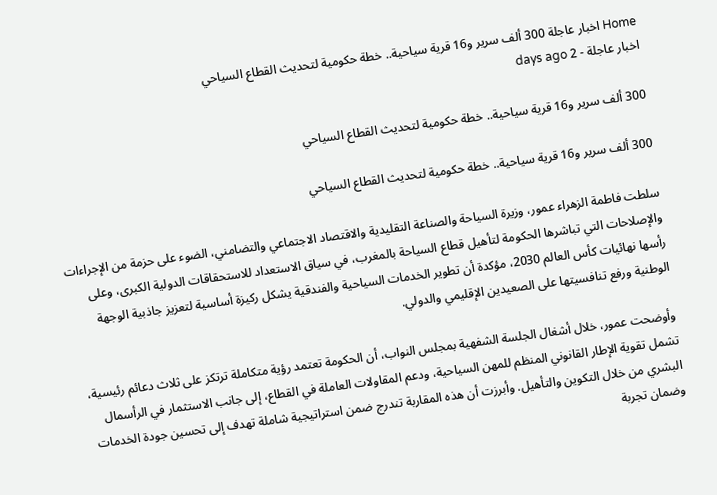Home اخبار عاجلة 300 ألف سرير و16 قرية سياحية.. خطة حكومية لتحديث القطاع السياحي
اخبار عاجلة - 2 days ago

300 ألف سرير و16 قرية سياحية.. خطة حكومية لتحديث القطاع السياحي

300 ألف سرير و16 قرية سياحية.. خطة حكومية لتحديث القطاع السياحي

سلطت فاطمة الزهراء عمور، وزيرة السياحة والصناعة التقليدية والاقتصاد الاجتماعي والتضامني، الضوء على حزمة من الإجراءات والإصلاحات التي تباشرها الحكومة لتأهيل قطاع السياحة بالمغرب، في سياق الاستعداد للاستحقاقات الدولية الكبرى، وعلى رأسها نهائيات كأس العالم 2030، مؤكدة أن تطوير الخدمات السياحية والفندقية يشكل ركيزة أساسية لتعزيز جاذبية الوجهة الوطنية ورفع تنافسيتها على الصعيدين الإقليمي والدولي.

وأوضحت عمور، خلال أشغال الجلسة الشفهية بمجلس النواب، أن الحكومة تعتمد رؤية متكاملة ترتكز على ثلاث دعائم رئيسية، تشمل تقوية الإطار القانوني المنظم للمهن السياحية، ودعم المقاولات العاملة في القطاع، إلى جانب الاستثمار في الرأسمال البشري من خلال التكوين والتأهيل. وأبرزت أن هذه المقاربة تندرج ضمن استراتيجية شاملة تهدف إلى تحسين جودة الخدمات وضمان تجربة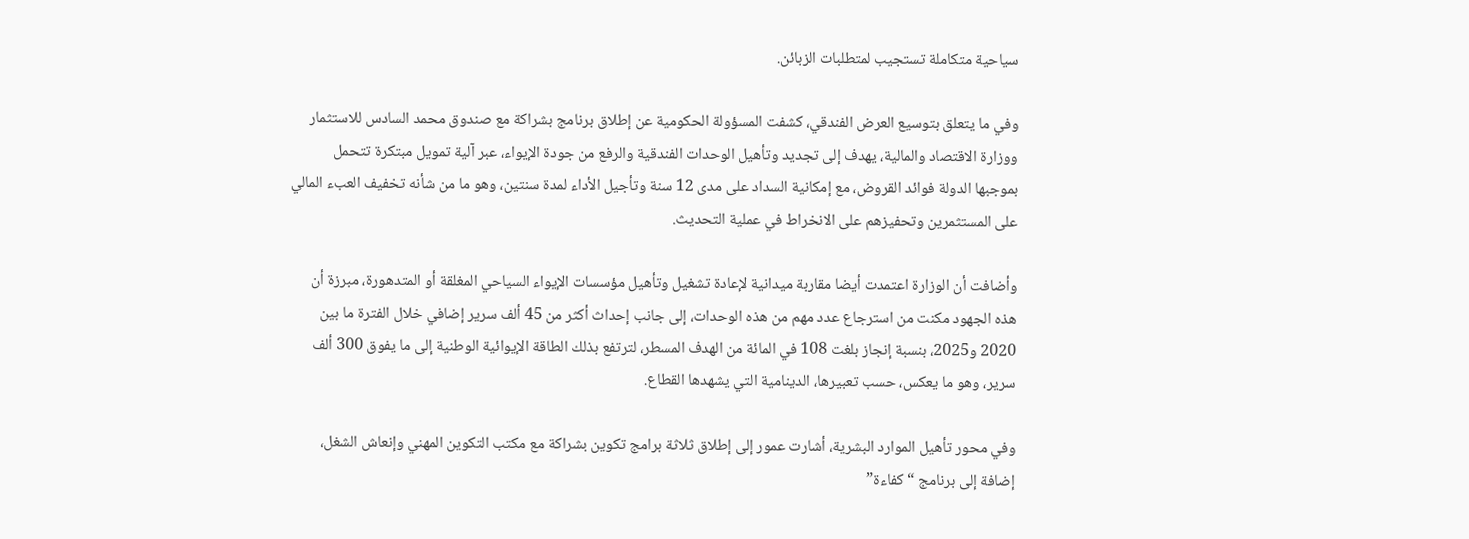سياحية متكاملة تستجيب لمتطلبات الزبائن.

وفي ما يتعلق بتوسيع العرض الفندقي، كشفت المسؤولة الحكومية عن إطلاق برنامج بشراكة مع صندوق محمد السادس للاستثمار ووزارة الاقتصاد والمالية، يهدف إلى تجديد وتأهيل الوحدات الفندقية والرفع من جودة الإيواء، عبر آلية تمويل مبتكرة تتحمل بموجبها الدولة فوائد القروض، مع إمكانية السداد على مدى 12 سنة وتأجيل الأداء لمدة سنتين، وهو ما من شأنه تخفيف العبء المالي على المستثمرين وتحفيزهم على الانخراط في عملية التحديث.

وأضافت أن الوزارة اعتمدت أيضا مقاربة ميدانية لإعادة تشغيل وتأهيل مؤسسات الإيواء السياحي المغلقة أو المتدهورة، مبرزة أن هذه الجهود مكنت من استرجاع عدد مهم من هذه الوحدات، إلى جانب إحداث أكثر من 45 ألف سرير إضافي خلال الفترة ما بين 2020 و2025، بنسبة إنجاز بلغت 108 في المائة من الهدف المسطر، لترتفع بذلك الطاقة الإيوائية الوطنية إلى ما يفوق 300 ألف سرير، وهو ما يعكس، حسب تعبيرها، الدينامية التي يشهدها القطاع.

وفي محور تأهيل الموارد البشرية، أشارت عمور إلى إطلاق ثلاثة برامج تكوين بشراكة مع مكتب التكوين المهني وإنعاش الشغل، إضافة إلى برنامج “كفاءة”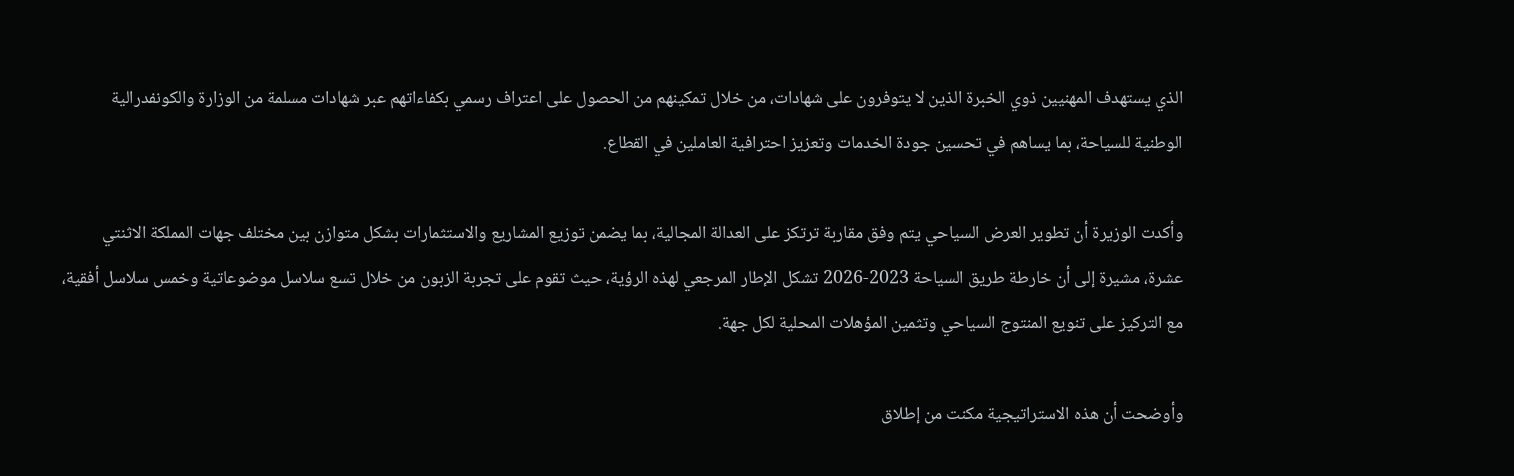الذي يستهدف المهنيين ذوي الخبرة الذين لا يتوفرون على شهادات، من خلال تمكينهم من الحصول على اعتراف رسمي بكفاءاتهم عبر شهادات مسلمة من الوزارة والكونفدرالية الوطنية للسياحة، بما يساهم في تحسين جودة الخدمات وتعزيز احترافية العاملين في القطاع.

وأكدت الوزيرة أن تطوير العرض السياحي يتم وفق مقاربة ترتكز على العدالة المجالية، بما يضمن توزيع المشاريع والاستثمارات بشكل متوازن بين مختلف جهات المملكة الاثنتي عشرة، مشيرة إلى أن خارطة طريق السياحة 2023-2026 تشكل الإطار المرجعي لهذه الرؤية، حيث تقوم على تجربة الزبون من خلال تسع سلاسل موضوعاتية وخمس سلاسل أفقية، مع التركيز على تنويع المنتوج السياحي وتثمين المؤهلات المحلية لكل جهة.

وأوضحت أن هذه الاستراتيجية مكنت من إطلاق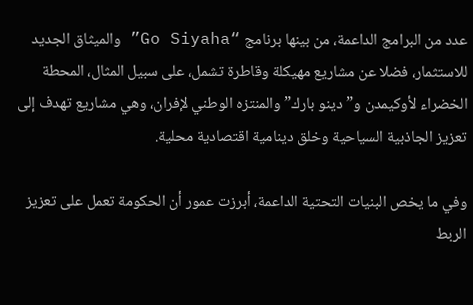عدد من البرامج الداعمة، من بينها برنامج “Go Siyaha” والميثاق الجديد للاستثمار، فضلا عن مشاريع مهيكلة وقاطرة تشمل، على سبيل المثال، المحطة الخضراء لأوكيمدن و”دينو بارك” والمنتزه الوطني لإفران، وهي مشاريع تهدف إلى تعزيز الجاذبية السياحية وخلق دينامية اقتصادية محلية.

وفي ما يخص البنيات التحتية الداعمة، أبرزت عمور أن الحكومة تعمل على تعزيز الربط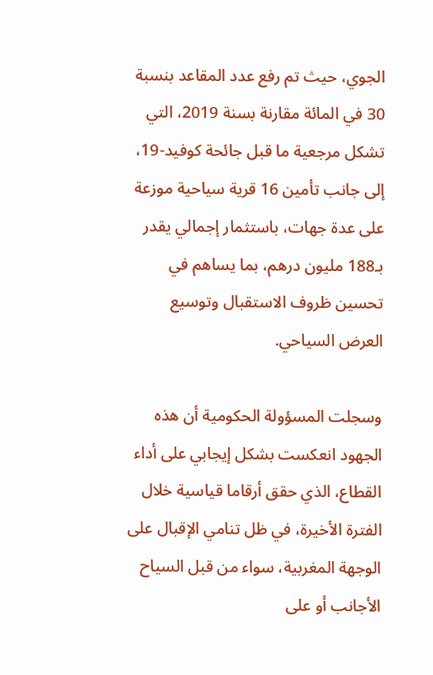الجوي، حيث تم رفع عدد المقاعد بنسبة 30 في المائة مقارنة بسنة 2019، التي تشكل مرجعية ما قبل جائحة كوفيد-19، إلى جانب تأمين 16 قرية سياحية موزعة على عدة جهات، باستثمار إجمالي يقدر بـ188 مليون درهم، بما يساهم في تحسين ظروف الاستقبال وتوسيع العرض السياحي.

وسجلت المسؤولة الحكومية أن هذه الجهود انعكست بشكل إيجابي على أداء القطاع، الذي حقق أرقاما قياسية خلال الفترة الأخيرة، في ظل تنامي الإقبال على الوجهة المغربية، سواء من قبل السياح الأجانب أو على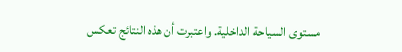مستوى السياحة الداخلية. واعتبرت أن هذه النتائج تعكس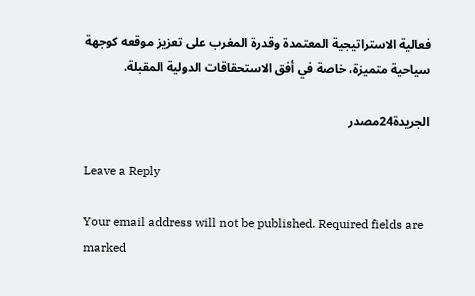فعالية الاستراتيجية المعتمدة وقدرة المغرب على تعزيز موقعه كوجهة سياحية متميزة، خاصة في أفق الاستحقاقات الدولية المقبلة.

الجريدة24مصدر

Leave a Reply

Your email address will not be published. Required fields are marked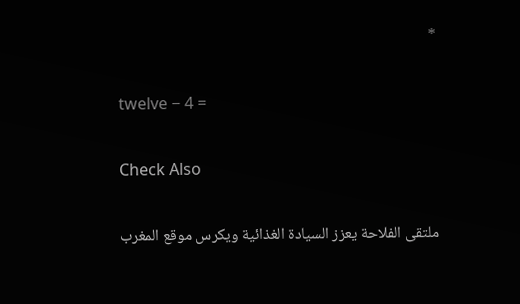*

twelve − 4 =

Check Also

ملتقى الفلاحة يعزز السيادة الغذائية ويكرس موقع المغرب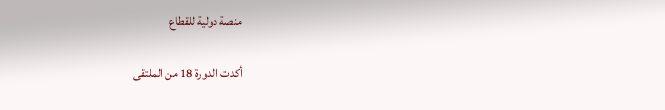منصة دولية للقطاع

أكدت الدورة 18 من الملتقى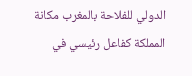الدولي للفلاحة بالمغرب مكانة المملكة كفاعل رئيسي في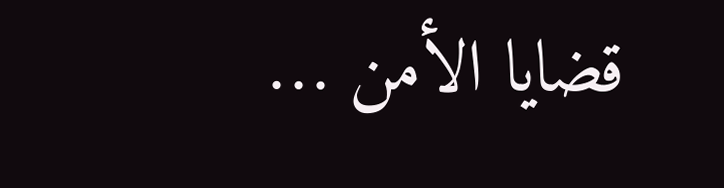قضايا الأمن …